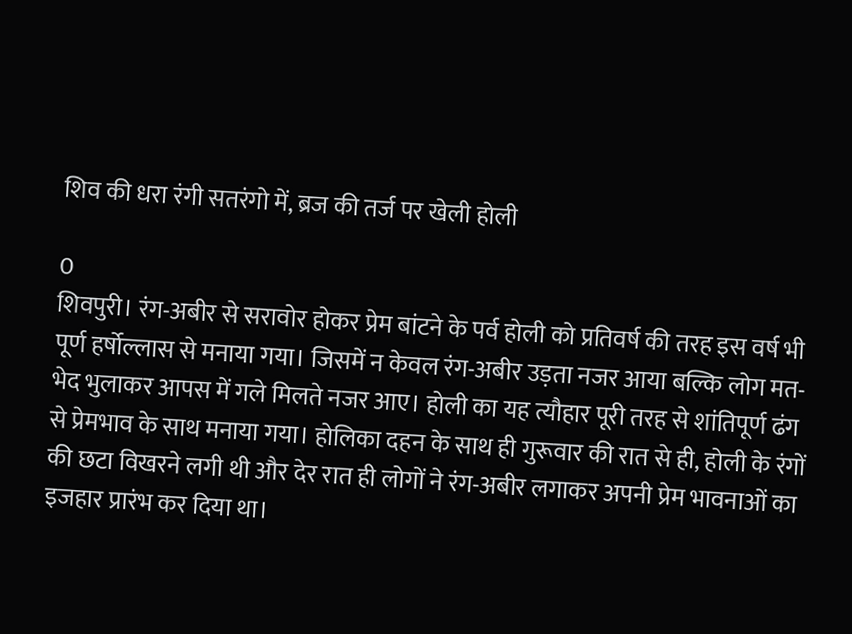शिव की धरा रंगी सतरंगो में, ब्रज की तर्ज पर खेली होली

0
शिवपुरी। रंग-अबीर से सरावोर होकर प्रेम बांटने के पर्व होली को प्रतिवर्ष की तरह इस वर्ष भी पूर्ण हर्षोल्लास से मनाया गया। जिसमें न केवल रंग-अबीर उड़ता नजर आया बल्कि लोग मत-भेद भुलाकर आपस में गले मिलते नजर आए। होली का यह त्यौहार पूरी तरह से शांतिपूर्ण ढंग से प्रेमभाव के साथ मनाया गया। होलिका दहन के साथ ही गुरूवार की रात से ही, होली के रंगों की छटा विखरने लगी थी और देर रात ही लोगों ने रंग-अबीर लगाकर अपनी प्रेम भावनाओं का इजहार प्रारंभ कर दिया था।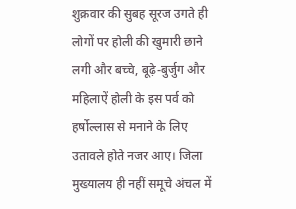शुक्रवार की सुबह सूरज उगते ही लोगों पर होली की खुमारी छाने लगी और बच्चे, बूढ़े-बुर्जुग और महिलाऐं होली के इस पर्व को हर्षोल्लास से मनाने के लिए उतावले होते नजर आए। जिला मुख्यालय ही नहीं समूचे अंचल में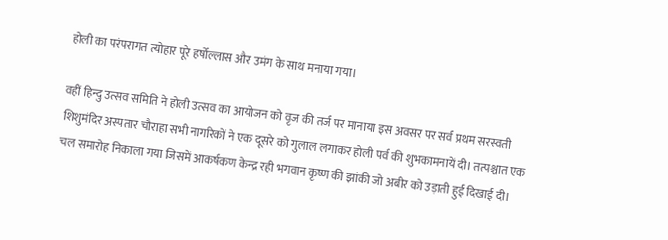होली का परंपरागत त्योहार पूरे हर्षोल्लास और उमंग के साथ मनाया गया।

वहीं हिन्दु उत्सव समिति ने होली उत्सव का आयोजन को वृज की तर्ज पर मानाया इस अवसर पर सर्व प्रथम सरस्वती शिशुमंदिर अस्पतार चौराहा सभी नागरिकों ने एक दूसरे को गुलाल लगाकर होली पर्व की शुभकामनायें दी। तत्पश्चात एक चल समारोह निकाला गया जिसमें आकर्षकण केन्द्र रही भगवान कृष्ण की झांकी जो अबीर को उड़ाती हुई दिखाई दी।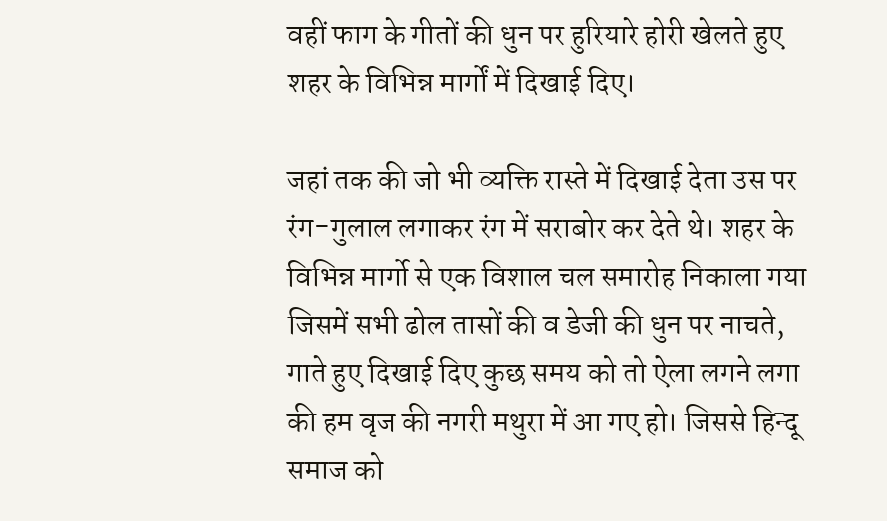वहीं फाग के गीतों की धुन पर हुरियारे होरी खेलते हुए शहर के विभिन्न मार्गों में दिखाई दिए।

जहां तक की जो भी व्यक्ति रास्ते में दिखाई देता उस पर रंग-गुलाल लगाकर रंग में सराबोर कर देते थे। शहर के विभिन्न मार्गो से एक विशाल चल समारोह निकाला गया जिसमें सभी ढोल तासों की व डेजी की धुन पर नाचते, गाते हुए दिखाई दिए कुछ समय को तो ऐला लगने लगा की हम वृज की नगरी मथुरा में आ गए हो। जिससे हिन्दू समाज को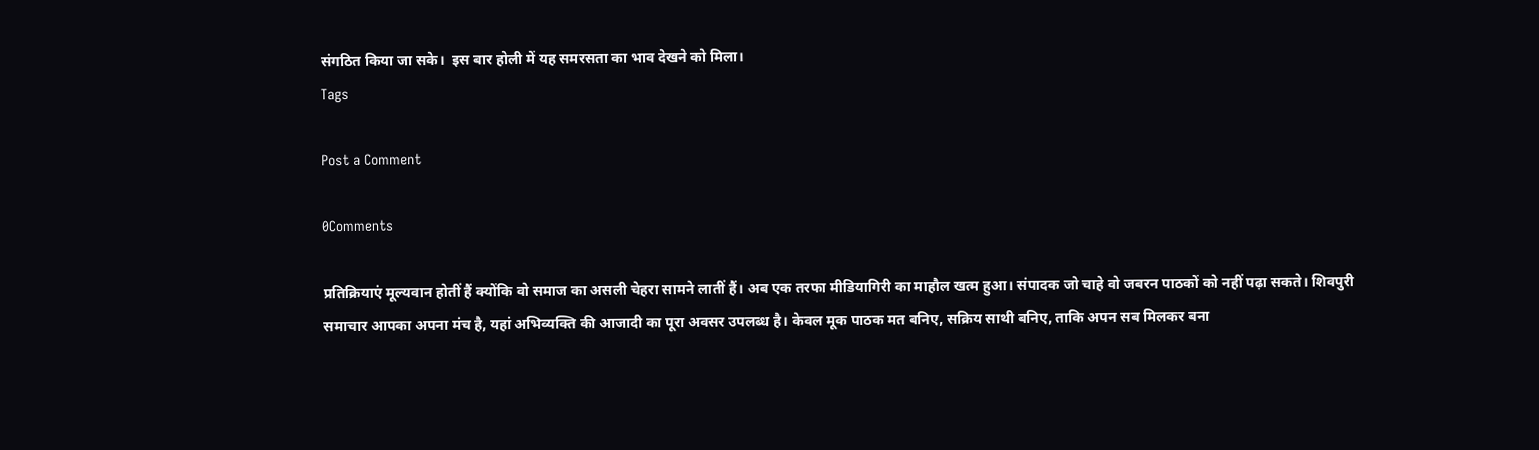संगठित किया जा सके।  इस बार होली में यह समरसता का भाव देखने को मिला।
Tags

Post a Comment

0Comments

प्रतिक्रियाएं मूल्यवान होतीं हैं क्योंकि वो समाज का असली चेहरा सामने लातीं हैं। अब एक तरफा मीडियागिरी का माहौल खत्म हुआ। संपादक जो चाहे वो जबरन पाठकों को नहीं पढ़ा सकते। शिवपुरी समाचार आपका अपना मंच है, यहां अभिव्यक्ति की आजादी का पूरा अवसर उपलब्ध है। केवल मूक पाठक मत बनिए, सक्रिय साथी बनिए, ताकि अपन सब मिलकर बना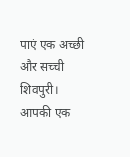पाएं एक अच्छी और सच्ची शिवपुरी। आपकी एक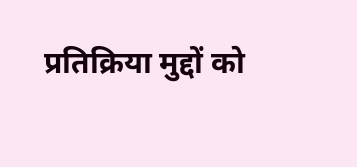प्रतिक्रिया मुद्दों को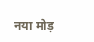नया मोड़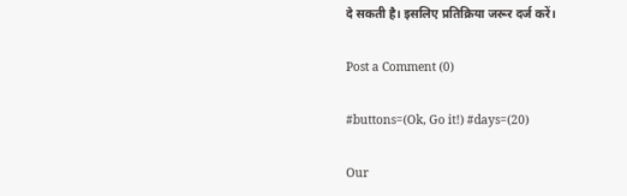दे सकती है। इसलिए प्रतिक्रिया जरूर दर्ज करें।

Post a Comment (0)

#buttons=(Ok, Go it!) #days=(20)

Our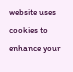website uses cookies to enhance your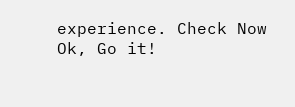experience. Check Now
Ok, Go it!